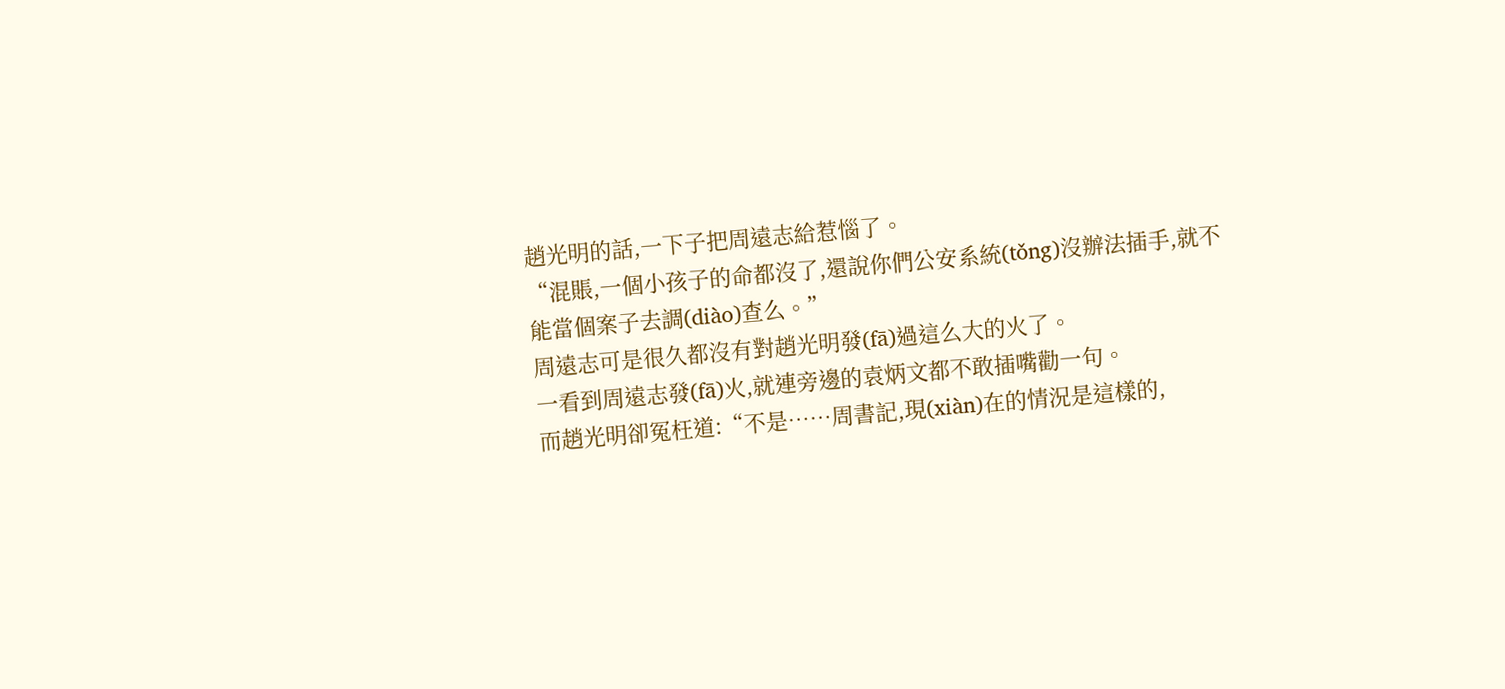趙光明的話,一下子把周遠志給惹惱了。
“混賬,一個小孩子的命都沒了,還說你們公安系統(tǒng)沒辦法插手,就不能當個案子去調(diào)查么。”
周遠志可是很久都沒有對趙光明發(fā)過這么大的火了。
一看到周遠志發(fā)火,就連旁邊的袁炳文都不敢插嘴勸一句。
而趙光明卻冤枉道:“不是……周書記,現(xiàn)在的情況是這樣的,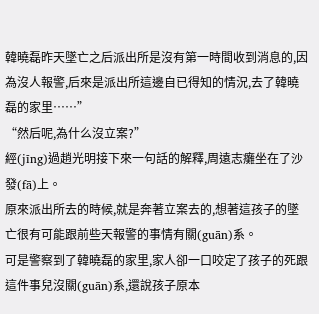韓曉磊昨天墜亡之后派出所是沒有第一時間收到消息的,因為沒人報警,后來是派出所這邊自已得知的情況,去了韓曉磊的家里……”
“然后呢,為什么沒立案?”
經(jīng)過趙光明接下來一句話的解釋,周遠志癱坐在了沙發(fā)上。
原來派出所去的時候,就是奔著立案去的,想著這孩子的墜亡很有可能跟前些天報警的事情有關(guān)系。
可是警察到了韓曉磊的家里,家人卻一口咬定了孩子的死跟這件事兒沒關(guān)系,還說孩子原本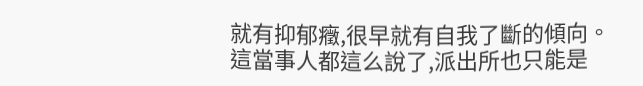就有抑郁癥,很早就有自我了斷的傾向。
這當事人都這么說了,派出所也只能是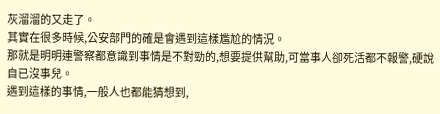灰溜溜的又走了。
其實在很多時候,公安部門的確是會遇到這樣尷尬的情況。
那就是明明連警察都意識到事情是不對勁的,想要提供幫助,可當事人卻死活都不報警,硬說自已沒事兒。
遇到這樣的事情,一般人也都能猜想到,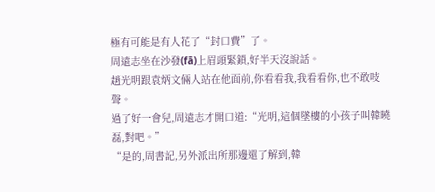極有可能是有人花了“封口費”了。
周遠志坐在沙發(fā)上眉頭緊鎖,好半天沒說話。
趙光明跟袁炳文倆人站在他面前,你看看我,我看看你,也不敢吱聲。
過了好一會兒,周遠志才開口道:“光明,這個墜樓的小孩子叫韓曉磊,對吧。”
“是的,周書記,另外派出所那邊還了解到,韓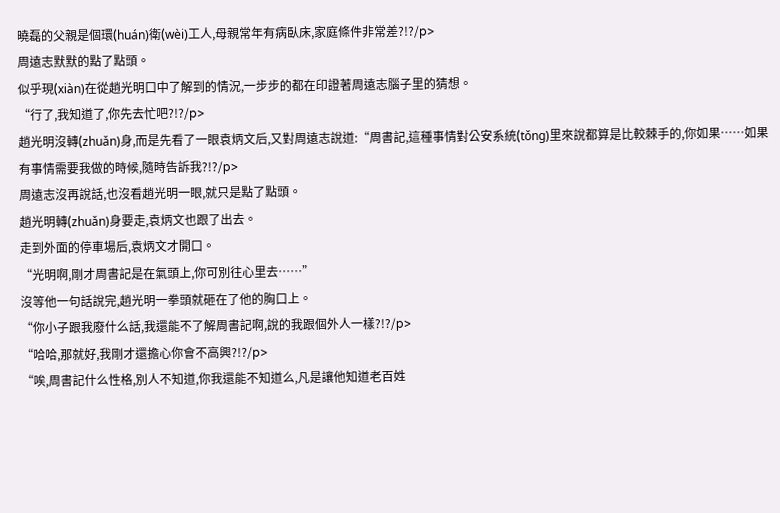曉磊的父親是個環(huán)衛(wèi)工人,母親常年有病臥床,家庭條件非常差?!?/p>
周遠志默默的點了點頭。
似乎現(xiàn)在從趙光明口中了解到的情況,一步步的都在印證著周遠志腦子里的猜想。
“行了,我知道了,你先去忙吧?!?/p>
趙光明沒轉(zhuǎn)身,而是先看了一眼袁炳文后,又對周遠志說道:“周書記,這種事情對公安系統(tǒng)里來說都算是比較棘手的,你如果……如果有事情需要我做的時候,隨時告訴我?!?/p>
周遠志沒再說話,也沒看趙光明一眼,就只是點了點頭。
趙光明轉(zhuǎn)身要走,袁炳文也跟了出去。
走到外面的停車場后,袁炳文才開口。
“光明啊,剛才周書記是在氣頭上,你可別往心里去……”
沒等他一句話說完,趙光明一拳頭就砸在了他的胸口上。
“你小子跟我廢什么話,我還能不了解周書記啊,說的我跟個外人一樣?!?/p>
“哈哈,那就好,我剛才還擔心你會不高興?!?/p>
“唉,周書記什么性格,別人不知道,你我還能不知道么,凡是讓他知道老百姓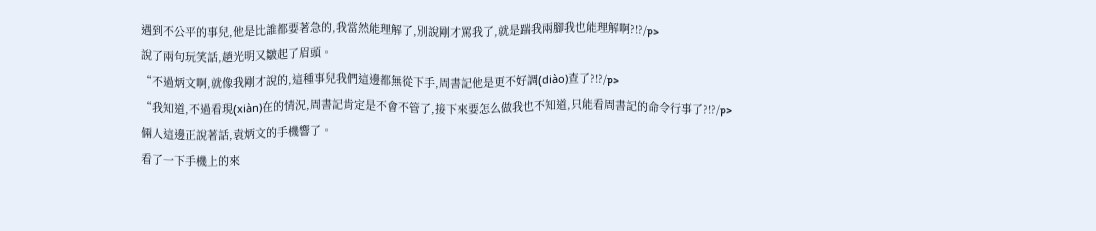遇到不公平的事兒,他是比誰都要著急的,我當然能理解了,別說剛才罵我了,就是踹我兩腳我也能理解啊?!?/p>
說了兩句玩笑話,趙光明又皺起了眉頭。
“不過炳文啊,就像我剛才說的,這種事兒我們這邊都無從下手,周書記他是更不好調(diào)查了?!?/p>
“我知道,不過看現(xiàn)在的情況,周書記肯定是不會不管了,接下來要怎么做我也不知道,只能看周書記的命令行事了?!?/p>
倆人這邊正說著話,袁炳文的手機響了。
看了一下手機上的來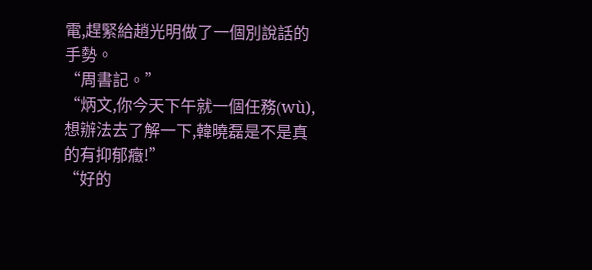電,趕緊給趙光明做了一個別說話的手勢。
“周書記。”
“炳文,你今天下午就一個任務(wù),想辦法去了解一下,韓曉磊是不是真的有抑郁癥!”
“好的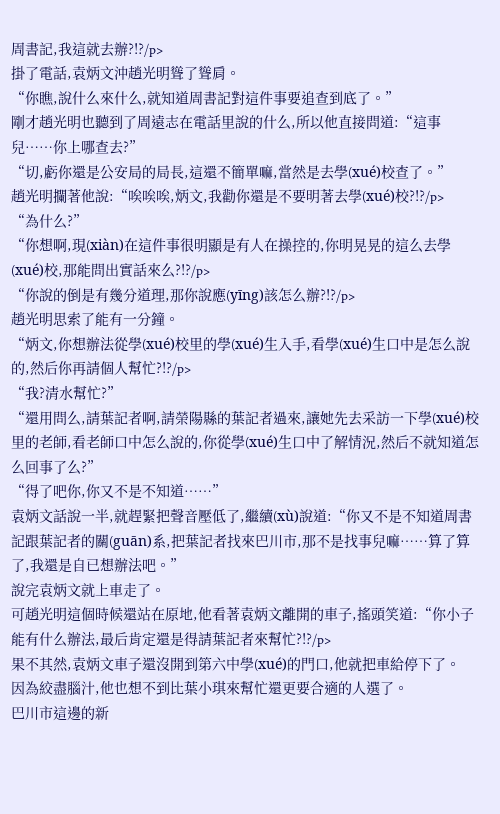周書記,我這就去辦?!?/p>
掛了電話,袁炳文沖趙光明聳了聳肩。
“你瞧,說什么來什么,就知道周書記對這件事要追查到底了。”
剛才趙光明也聽到了周遠志在電話里說的什么,所以他直接問道:“這事兒……你上哪查去?”
“切,虧你還是公安局的局長,這還不簡單嘛,當然是去學(xué)校查了。”
趙光明攔著他說:“唉唉唉,炳文,我勸你還是不要明著去學(xué)校?!?/p>
“為什么?”
“你想啊,現(xiàn)在這件事很明顯是有人在操控的,你明晃晃的這么去學(xué)校,那能問出實話來么?!?/p>
“你說的倒是有幾分道理,那你說應(yīng)該怎么辦?!?/p>
趙光明思索了能有一分鐘。
“炳文,你想辦法從學(xué)校里的學(xué)生入手,看學(xué)生口中是怎么說的,然后你再請個人幫忙?!?/p>
“我?清水幫忙?”
“還用問么,請葉記者啊,請榮陽縣的葉記者過來,讓她先去采訪一下學(xué)校里的老師,看老師口中怎么說的,你從學(xué)生口中了解情況,然后不就知道怎么回事了么?”
“得了吧你,你又不是不知道……”
袁炳文話說一半,就趕緊把聲音壓低了,繼續(xù)說道:“你又不是不知道周書記跟葉記者的關(guān)系,把葉記者找來巴川市,那不是找事兒嘛……算了算了,我還是自已想辦法吧。”
說完袁炳文就上車走了。
可趙光明這個時候還站在原地,他看著袁炳文離開的車子,搖頭笑道:“你小子能有什么辦法,最后肯定還是得請葉記者來幫忙?!?/p>
果不其然,袁炳文車子還沒開到第六中學(xué)的門口,他就把車給停下了。
因為絞盡腦汁,他也想不到比葉小琪來幫忙還更要合適的人選了。
巴川市這邊的新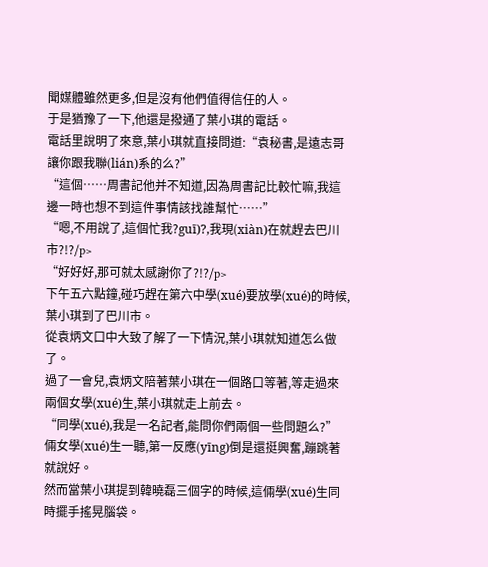聞媒體雖然更多,但是沒有他們值得信任的人。
于是猶豫了一下,他還是撥通了葉小琪的電話。
電話里說明了來意,葉小琪就直接問道:“袁秘書,是遠志哥讓你跟我聯(lián)系的么?”
“這個……周書記他并不知道,因為周書記比較忙嘛,我這邊一時也想不到這件事情該找誰幫忙……”
“嗯,不用說了,這個忙我?guī)?,我現(xiàn)在就趕去巴川市?!?/p>
“好好好,那可就太感謝你了?!?/p>
下午五六點鐘,碰巧趕在第六中學(xué)要放學(xué)的時候,葉小琪到了巴川市。
從袁炳文口中大致了解了一下情況,葉小琪就知道怎么做了。
過了一會兒,袁炳文陪著葉小琪在一個路口等著,等走過來兩個女學(xué)生,葉小琪就走上前去。
“同學(xué),我是一名記者,能問你們兩個一些問題么?”
倆女學(xué)生一聽,第一反應(yīng)倒是還挺興奮,蹦跳著就說好。
然而當葉小琪提到韓曉磊三個字的時候,這倆學(xué)生同時擺手搖晃腦袋。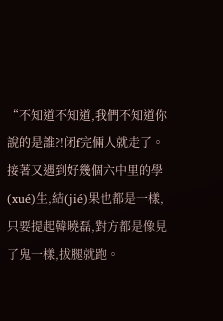“不知道不知道,我們不知道你說的是誰?!闭f完倆人就走了。
接著又遇到好幾個六中里的學(xué)生,結(jié)果也都是一樣,只要提起韓曉磊,對方都是像見了鬼一樣,拔腿就跑。